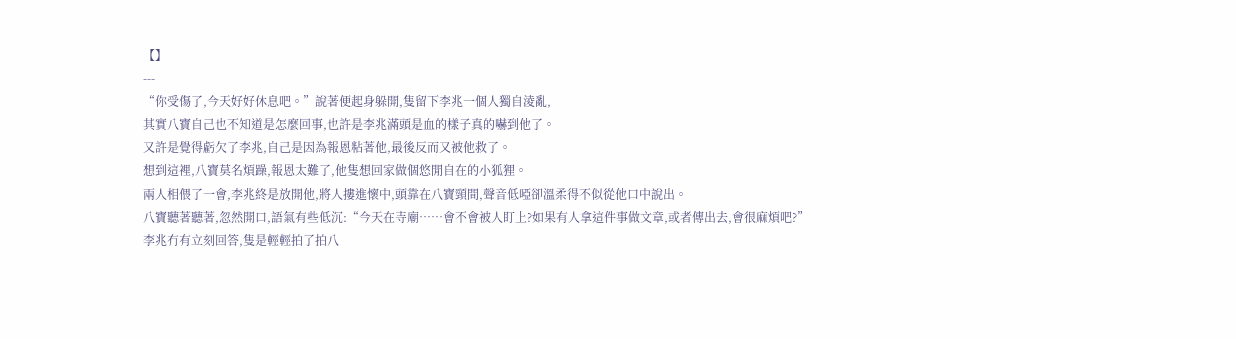【】
---
“你受傷了,今天好好休息吧。”說著便起身躲開,隻留下李兆一個人獨自淩亂,
其實八寶自己也不知道是怎麼回事,也許是李兆滿頭是血的樣子真的嚇到他了。
又許是覺得虧欠了李兆,自己是因為報恩粘著他,最後反而又被他救了。
想到這裡,八寶莫名煩躁,報恩太難了,他隻想回家做個悠閒自在的小狐狸。
兩人相偎了一會,李兆終是放開他,將人摟進懷中,頭靠在八寶頸間,聲音低啞卻溫柔得不似從他口中說出。
八寶聽著聽著,忽然開口,語氣有些低沉:“今天在寺廟……會不會被人盯上?如果有人拿這件事做文章,或者傳出去,會很麻煩吧?”
李兆冇有立刻回答,隻是輕輕拍了拍八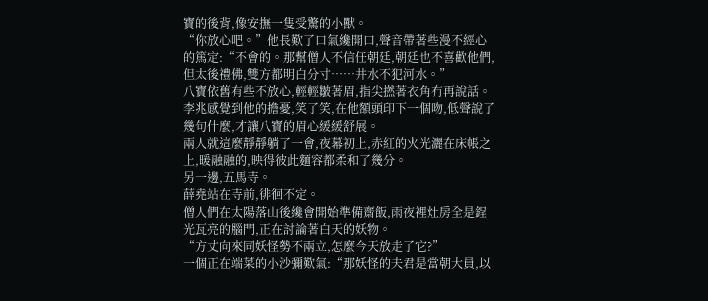寶的後背,像安撫一隻受驚的小獸。
“你放心吧。”他長歎了口氣纔開口,聲音帶著些漫不經心的篤定:“不會的。那幫僧人不信任朝廷,朝廷也不喜歡他們,但太後禮佛,雙方都明白分寸……井水不犯河水。”
八寶依舊有些不放心,輕輕皺著眉,指尖撚著衣角冇再說話。
李兆感覺到他的擔憂,笑了笑,在他額頭印下一個吻,低聲說了幾句什麼,才讓八寶的眉心緩緩舒展。
兩人就這麼靜靜躺了一會,夜幕初上,赤紅的火光灑在床帳之上,暖融融的,映得彼此麵容都柔和了幾分。
另一邊,五馬寺。
薛堯站在寺前,徘徊不定。
僧人們在太陽落山後纔會開始準備齋飯,雨夜裡灶房全是鋥光瓦亮的腦門,正在討論著白天的妖物。
“方丈向來同妖怪勢不兩立,怎麼今天放走了它?”
一個正在端菜的小沙彌歎氣:“那妖怪的夫君是當朝大員,以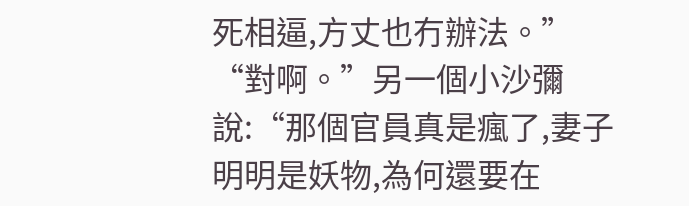死相逼,方丈也冇辦法。”
“對啊。”另一個小沙彌說:“那個官員真是瘋了,妻子明明是妖物,為何還要在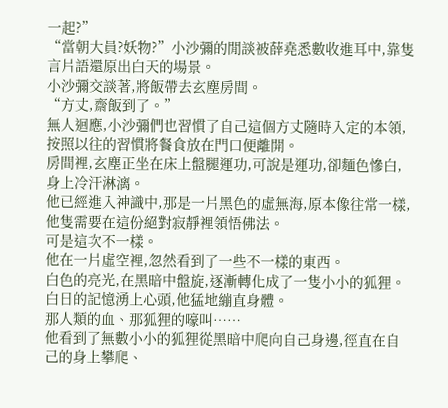一起?”
“當朝大員?妖物?”小沙彌的閒談被薛堯悉數收進耳中,靠隻言片語還原出白天的場景。
小沙彌交談著,將飯帶去玄塵房間。
“方丈,齋飯到了。”
無人迴應,小沙彌們也習慣了自己這個方丈隨時入定的本領,按照以往的習慣將餐食放在門口便離開。
房間裡,玄塵正坐在床上盤腿運功,可說是運功,卻麵色慘白,身上冷汗淋漓。
他已經進入神識中,那是一片黑色的虛無海,原本像往常一樣,他隻需要在這份絕對寂靜裡領悟佛法。
可是這次不一樣。
他在一片虛空裡,忽然看到了一些不一樣的東西。
白色的亮光,在黑暗中盤旋,逐漸轉化成了一隻小小的狐狸。
白日的記憶湧上心頭,他猛地繃直身體。
那人類的血、那狐狸的嚎叫……
他看到了無數小小的狐狸從黑暗中爬向自己身邊,徑直在自己的身上攀爬、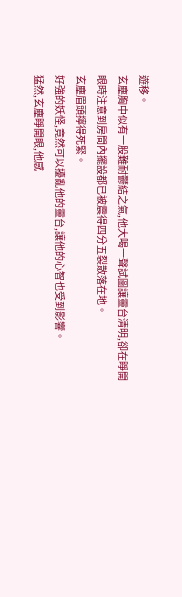遊移。
玄塵胸中似有一股難耐鬱結之氣,他大喝一聲試圖讓靈台清明,卻在睜開眼時注意到房間內擺設都已被震得四分五裂散落在地。
玄塵眉頭擰得死緊。
好強的妖怪,竟然可以擾亂他的靈台,讓他的心智也受到影響。
猛然,玄塵睜開眼,他感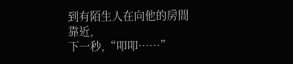到有陌生人在向他的房間靠近,
下一秒,“叩叩……”